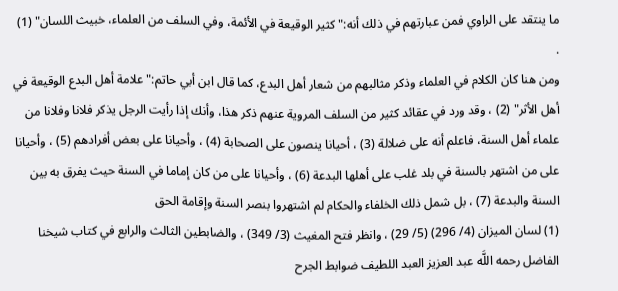ما ينتقد على الراوي فمن عبارتهم في ذلك أنه:"كثير الوقيعة في الأئمة، وفي السلف من العلماء، خبيث اللسان" (1) .
ومن هنا كان الكلام في العلماء وذكر مثالبهم من شعار أهل البدع، كما قال ابن أبي حاتم:"علامة أهل البدع الوقيعة في أهل الأثر" (2) ، وقد ورد في عقائد كثير من السلف المروية عنهم ذكر هذا، وأنك إذا رأيت الرجل يذكر فلانا وفلانا من علماء أهل السنة، فاعلم أنه على ضلالة (3) ، أحيانا ينصون على الصحابة (4) ، وأحيانا على بعض أفرادهم (5) ، وأحيانا على من اشتهر بالسنة في بلد غلب على أهلها البدعة (6) ، وأحيانا على من كان إماما في السنة حيث يفرق به بين السنة والبدعة (7) ، بل شمل ذلك الخلفاء والحكام لم اشتهروا بنصر السنة وإقامة الحق
(1) لسان الميزان (4/ 296) (5/ 29) ، وانظر فتح المغيث (3/ 349) ، والضابطين الثالث والرابع في كتاب شيخنا الفاضل رحمه اللَّه عبد العزيز العبد اللطيف ضوابط الجرح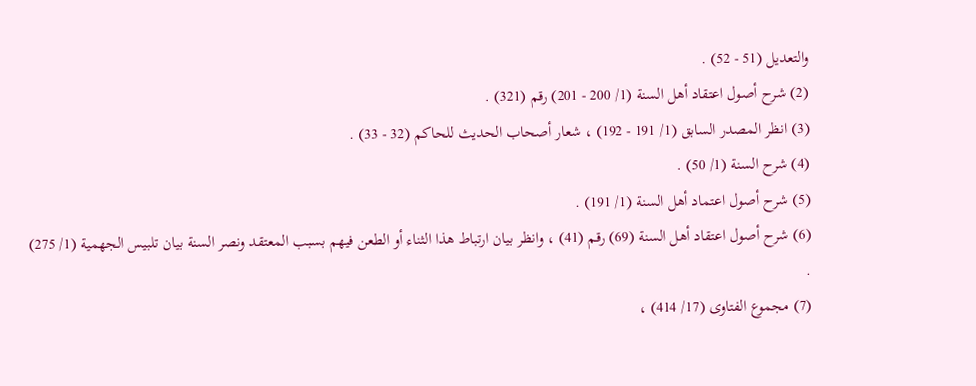والتعديل (51 - 52) .
(2) شرح أصول اعتقاد أهل السنة (1/ 200 - 201) رقم (321) .
(3) انظر المصدر السابق (1/ 191 - 192) ، شعار أصحاب الحديث للحاكم (32 - 33) .
(4) شرح السنة (1/ 50) .
(5) شرح أصول اعتماد أهل السنة (1/ 191) .
(6) شرح أصول اعتقاد أهل السنة (69) رقم (41) ، وانظر بيان ارتباط هذا الثناء أو الطعن فيهم بسبب المعتقد ونصر السنة بيان تلبيس الجهمية (1/ 275) .
(7) مجموع الفتاوى (17/ 414) ،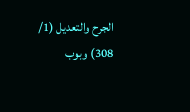الجرح والتعديل (1/ 308) وبوب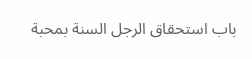باب استحقاق الرجل السنة بمحبة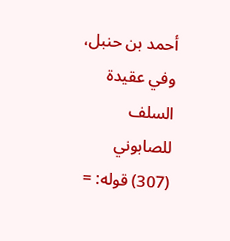أحمد بن حنبل، وفي عقيدة السلف للصابوني (307) قوله: =